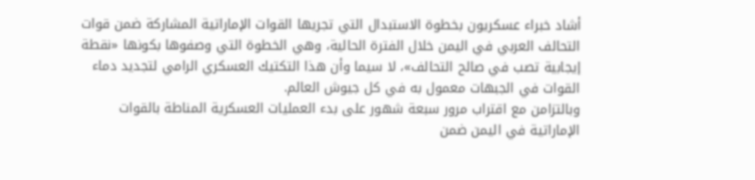أشاد خبراء عسكريون بخطوة الاستبدال التي تجريها القوات الإماراتية المشاركة ضمن قوات التحالف العربي في اليمن خلال الفترة الحالية، وهي الخطوة التي وصفوها بكونها «نقطة إيجابية تصب في صالح التحالف»، لا سيما وأن هذا التكتيك العسكري الرامي لتجديد دماء القوات في الجبهات معمول به في كل جيوش العالم.
وبالتزامن مع اقتراب مرور سبعة شهور على بدء العمليات العسكرية المناطة بالقوات الإماراتية في اليمن ضمن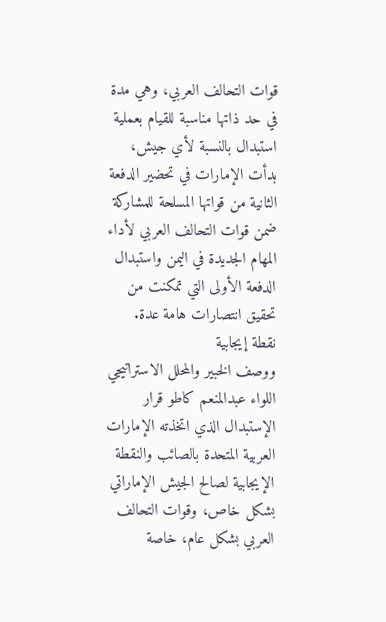قوات التحالف العربي، وهي مدة في حد ذاتها مناسبة للقيام بعملية استبدال بالنسبة لأي جيش، بدأت الإمارات في تحضير الدفعة الثانية من قواتها المسلحة للمشاركة ضمن قوات التحالف العربي لأداء المهام الجديدة في اليمن واستبدال الدفعة الأولى التي تمكنت من تحقيق انتصارات هامة عدة.
نقطة إيجابية
ووصف الخبير والمحلل الاستراتيجي اللواء عبدالمنعم كاطو قرار الإستبدال الذي اتخذته الإمارات العربية المتحدة بالصائب والنقطة الإيجابية لصالح الجيش الإماراتي بشكل خاص، وقوات التحالف العربي بشكل عام، خاصة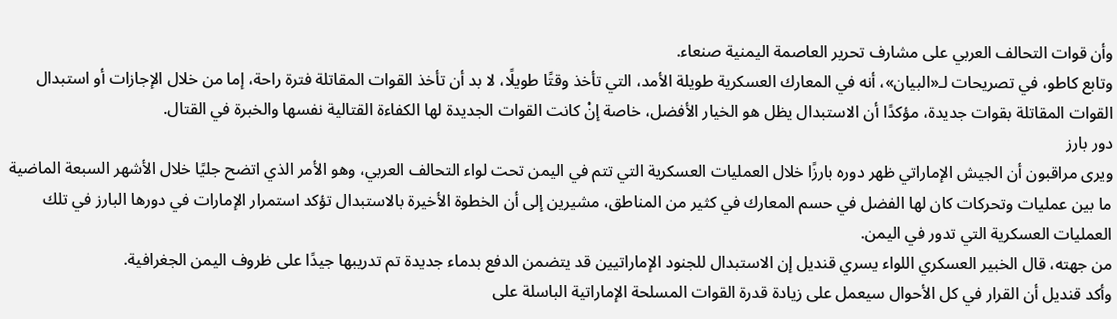وأن قوات التحالف العربي على مشارف تحرير العاصمة اليمنية صنعاء.
وتابع كاطو، في تصريحات لـ«البيان»، أنه في المعارك العسكرية طويلة الأمد، التي تأخذ وقتًا طويلًا، لا بد أن تأخذ القوات المقاتلة فترة راحة، إما من خلال الإجازات أو استبدال القوات المقاتلة بقوات جديدة، مؤكدًا أن الاستبدال يظل هو الخيار الأفضل، خاصة إنْ كانت القوات الجديدة لها الكفاءة القتالية نفسها والخبرة في القتال.
دور بارز
ويرى مراقبون أن الجيش الإماراتي ظهر دوره بارزًا خلال العمليات العسكرية التي تتم في اليمن تحت لواء التحالف العربي، وهو الأمر الذي اتضح جليًا خلال الأشهر السبعة الماضية ما بين عمليات وتحركات كان لها الفضل في حسم المعارك في كثير من المناطق، مشيرين إلى أن الخطوة الأخيرة بالاستبدال تؤكد استمرار الإمارات في دورها البارز في تلك العمليات العسكرية التي تدور في اليمن.
من جهته، قال الخبير العسكري اللواء يسري قنديل إن الاستبدال للجنود الإماراتيين قد يتضمن الدفع بدماء جديدة تم تدريبها جيدًا على ظروف اليمن الجغرافية.
وأكد قنديل أن القرار في كل الأحوال سيعمل على زيادة قدرة القوات المسلحة الإماراتية الباسلة على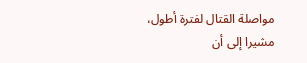مواصلة القتال لفترة أطول، مشيرا إلى أن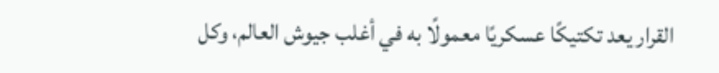القرار يعد تكتيكًا عسكريًا معمولًا به في أغلب جيوش العالم، وكل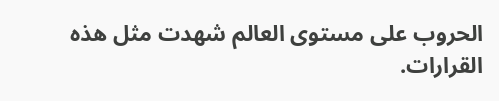الحروب على مستوى العالم شهدت مثل هذه القرارات.